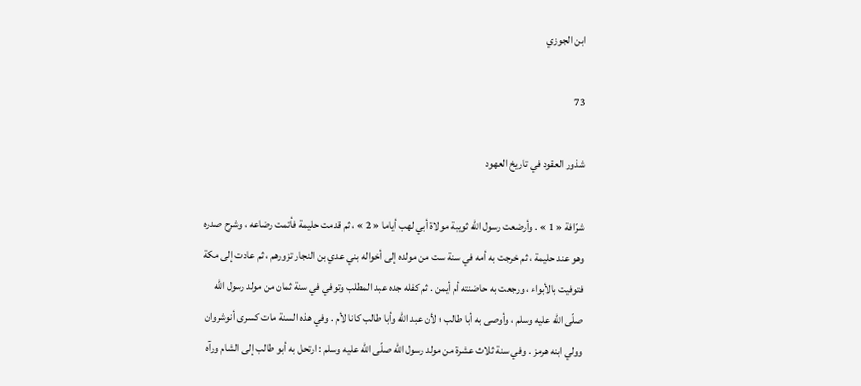ابن الجوزي

73

شذور العقود في تاريخ العهود

شرّافة « 1 » . وأرضعت رسول الله ثويبة مولاة أبي لهب أياما « 2 » ، ثم قدمت حليمة فأتمت رضاعه ، وشرح صدره وهو عند حليمة ، ثم خرجت به أمه في سنة ست من مولده إلى أخواله بني عدي بن النجار تزورهم ، ثم عادت إلى مكة فتوفيت بالأبواء ، ورجعت به حاضنته أم أيمن . ثم كفله جده عبد المطلب وتوفي في سنة ثمان من مولد رسول الله صلّى اللّه عليه وسلم ، وأوصى به أبا طالب ؛ لأن عبد الله وأبا طالب كانا لأم . وفي هذه السنة مات كسرى أنوشروان وولي ابنه هرمز . وفي سنة ثلاث عشرة من مولد رسول الله صلّى اللّه عليه وسلم : ارتحل به أبو طالب إلى الشام ورآه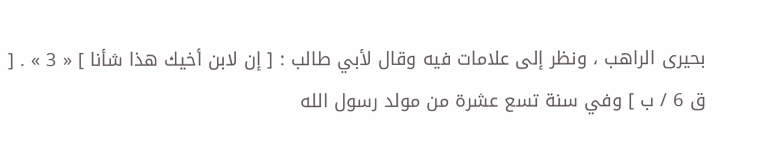بحيرى الراهب ، ونظر إلى علامات فيه وقال لأبي طالب : [ إن لابن أخيك هذا شأنا ] « 3 » . [ ق 6 / ب ] وفي سنة تسع عشرة من مولد رسول الله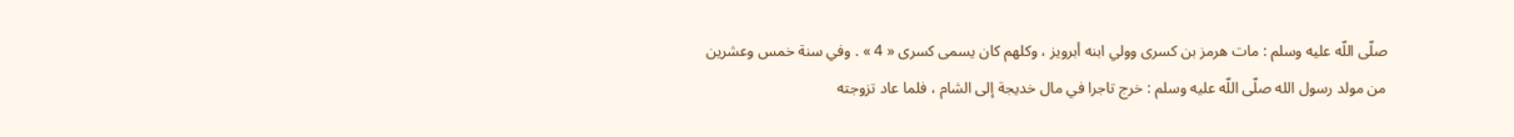صلّى اللّه عليه وسلم : مات هرمز بن كسرى وولي ابنه أبرويز ، وكلهم كان يسمى كسرى « 4 » . وفي سنة خمس وعشرين من مولد رسول الله صلّى اللّه عليه وسلم : خرج تاجرا في مال خديجة إلى الشام ، فلما عاد تزوجته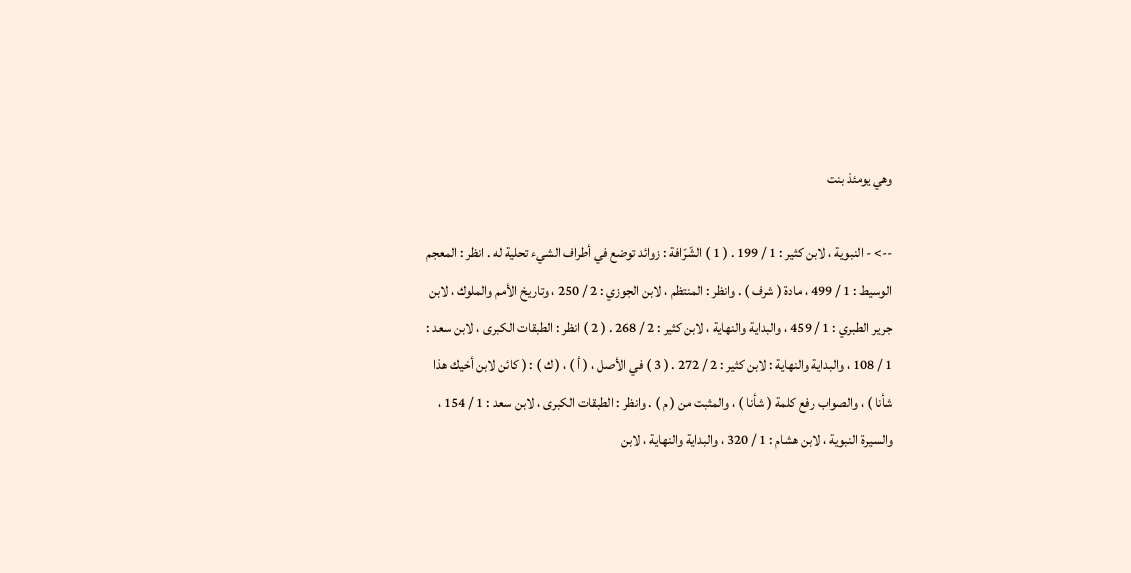وهي يومئذ بنت

--> - النبوية ، لابن كثير : 1 / 199 . ( 1 ) الشّرّافة : زوائد توضع في أطراف الشيء تحلية له . انظر : المعجم الوسيط : 1 / 499 ، مادة ( شرف ) . وانظر : المنتظم ، لابن الجوزي : 2 / 250 ، وتاريخ الأمم والملوك ، لابن جرير الطبري : 1 / 459 ، والبداية والنهاية ، لابن كثير : 2 / 268 . ( 2 ) انظر : الطبقات الكبرى ، لابن سعد : 1 / 108 ، والبداية والنهاية : لابن كثير : 2 / 272 . ( 3 ) في الأصل ، ( أ ) ، ( ك ) : ( كائن لابن أخيك هذا شأنا ) ، والصواب رفع كلمة ( شأنا ) ، والمثبت من ( م ) . وانظر : الطبقات الكبرى ، لابن سعد : 1 / 154 ، والسيرة النبوية ، لابن هشام : 1 / 320 ، والبداية والنهاية ، لابن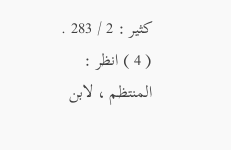كثير : 2 / 283 . ( 4 ) انظر : المنتظم ، لابن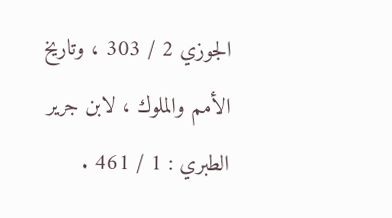الجوزي 2 / 303 ، وتاريخ الأمم والملوك ، لابن جرير الطبري : 1 / 461 .